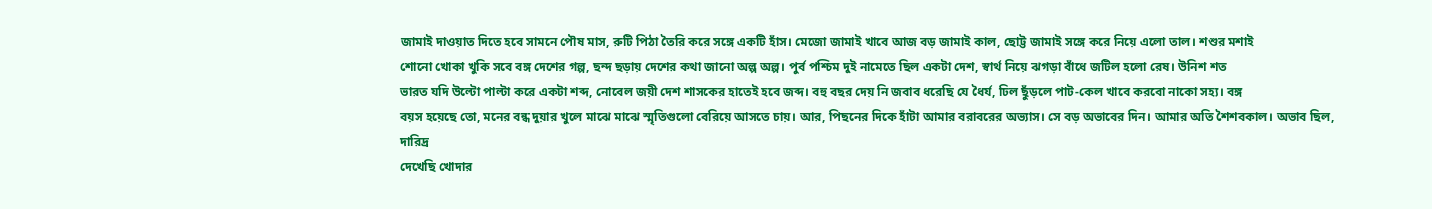জামাই দাওয়াত দিতে হবে সামনে পৌষ মাস, রুটি পিঠা তৈরি করে সঙ্গে একটি হাঁস। মেজো জামাই খাবে আজ বড় জামাই কাল, ছোট্ট জামাই সঙ্গে করে নিয়ে এলো তাল। শশুর মশাই
শোনো খোকা খুকি সবে বঙ্গ দেশের গল্প, ছন্দ ছড়ায় দেশের কথা জানো অল্প অল্প। পুর্ব পশ্চিম দুই নামেতে ছিল একটা দেশ, স্বার্থ নিয়ে ঝগড়া বাঁধে জটিল হলো রেষ। উনিশ শত
ভারত যদি উল্টো পাল্টা করে একটা শব্দ, নোবেল জয়ী দেশ শাসকের হাতেই হবে জব্দ। বহু বছর দেয় নি জবাব ধরেছি যে ধৈর্য, ঢিল ছুঁড়লে পাট-কেল খাবে করবো নাকো সহ্য। বঙ্গ
বয়স হয়েছে তো, মনের বন্ধ দুয়ার খুলে মাঝে মাঝে স্মৃতিগুলো বেরিয়ে আসতে চায়। আর, পিছনের দিকে হাঁটা আমার বরাবরের অভ্যাস। সে বড় অভাবের দিন। আমার অতি শৈশবকাল। অভাব ছিল, দারিদ্র
দেখেছি খোদার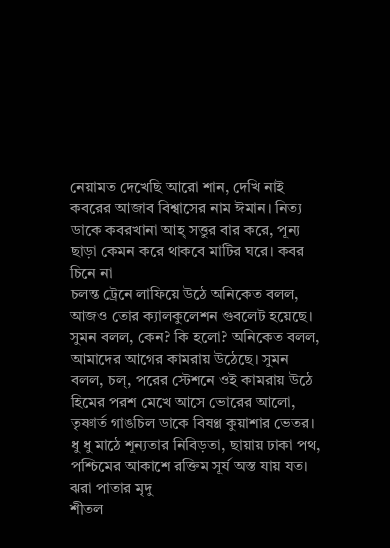নেয়ামত দেখেছি আরো শান, দেখি নাই কবরের আজাব বিশ্বাসের নাম ঈমান। নিত্য ডাকে কবরখানা আহ্ সত্তুর বার করে, পূন্য ছাড়া কেমন করে থাকবে মাটির ঘরে। কবর চিনে না
চলন্ত ট্রেনে লাফিয়ে উঠে অনিকেত বলল, আজও তোর ক্যালকুলেশন গুবলেট হয়েছে। সুমন বলল, কেন? কি হলো? অনিকেত বলল, আমাদের আগের কামরায় উঠেছে। সুমন বলল, চল্, পরের স্টেশনে ওই কামরায় উঠে
হিমের পরশ মেখে আসে ভোরের আলো, তৃষ্ণার্ত গাঙচিল ডাকে বিষণ্ণ কুয়াশার ভেতর। ধু ধু মাঠে শূন্যতার নিবিড়তা, ছায়ায় ঢাকা পথ, পশ্চিমের আকাশে রক্তিম সূর্য অস্ত যায় যত। ঝরা পাতার মৃদু
শীতল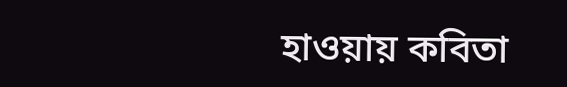হাওয়ায় কবিতা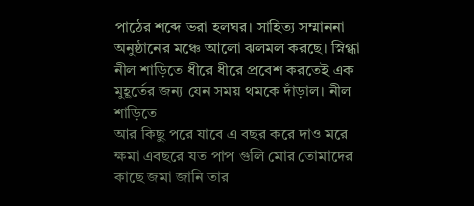পাঠের শব্দে ভরা হলঘর। সাহিত্য সম্মাননা অনুষ্ঠানের মঞ্চে আলো ঝলমল করছে। স্নিগ্ধা নীল শাড়িতে ধীরে ধীরে প্রবেশ করতেই এক মুহূর্তের জন্য যেন সময় থমকে দাঁড়াল। নীল শাড়িতে
আর কিছু পরে যাবে এ বছর করে দাও মরে ক্ষমা এবছরে যত পাপ গুলি মোর তোমাদের কাছে জমা জানি তার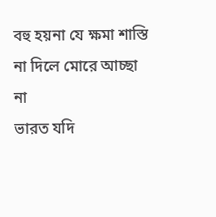বহু হয়না যে ক্ষমা শাস্তি না দিলে মোরে আচ্ছা না
ভারত যদি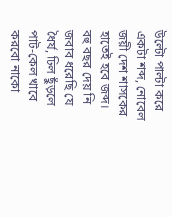উল্টো পাল্টা করে একটা শব্দ, নোবেল জয়ী দেশ শাসকের হাতেই হবে জব্দ। বহু বছর দেয় নি জবাব ধরেছি যে ধৈর্য, ঢিল ছুঁড়লে পাট-কেল খাবে করবো নাকো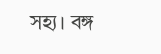সহ্য। বঙ্গ